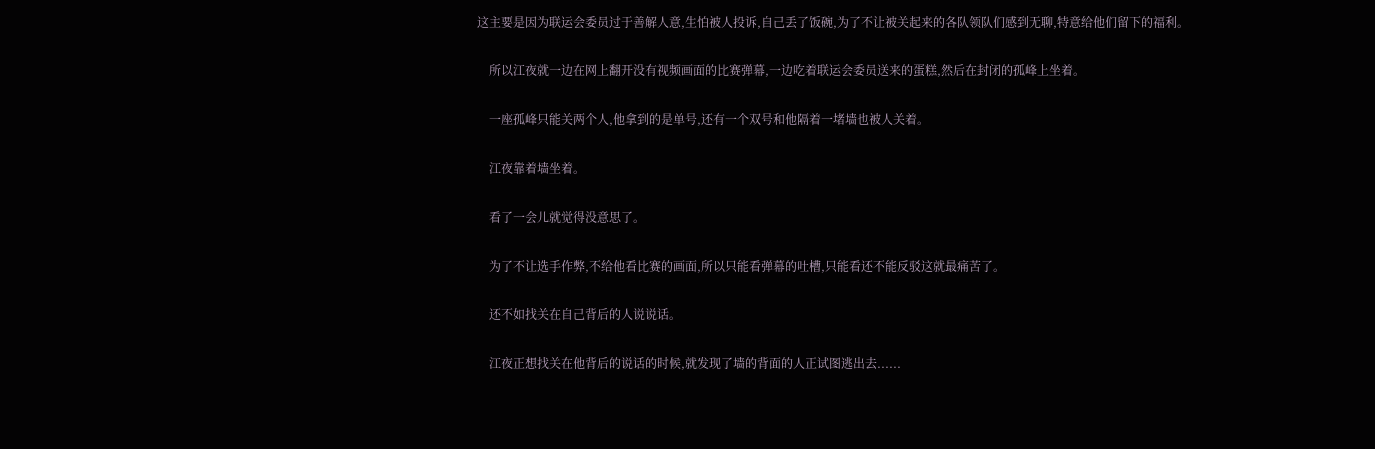这主要是因为联运会委员过于善解人意,生怕被人投诉,自己丢了饭碗,为了不让被关起来的各队领队们感到无聊,特意给他们留下的福利。

    所以江夜就一边在网上翻开没有视频画面的比赛弹幕,一边吃着联运会委员送来的蛋糕,然后在封闭的孤峰上坐着。

    一座孤峰只能关两个人,他拿到的是单号,还有一个双号和他隔着一堵墙也被人关着。

    江夜靠着墙坐着。

    看了一会儿就觉得没意思了。

    为了不让选手作弊,不给他看比赛的画面,所以只能看弹幕的吐槽,只能看还不能反驳这就最痛苦了。

    还不如找关在自己背后的人说说话。

    江夜正想找关在他背后的说话的时候,就发现了墙的背面的人正试图逃出去......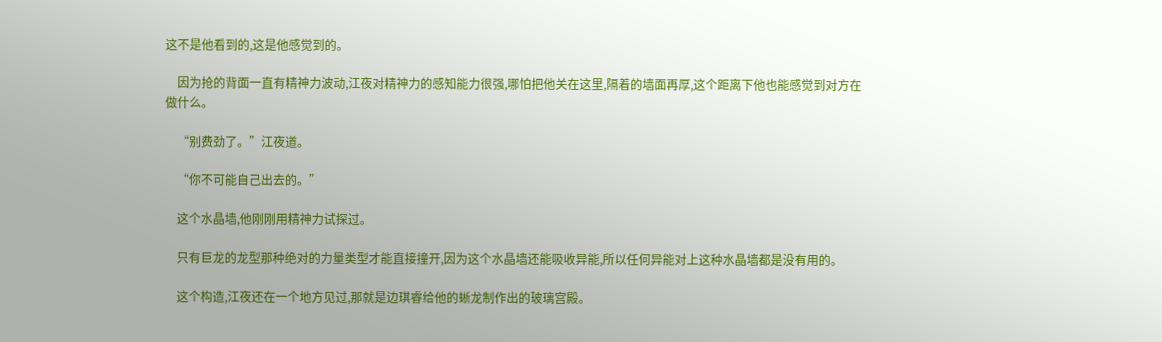这不是他看到的,这是他感觉到的。

    因为抢的背面一直有精神力波动,江夜对精神力的感知能力很强,哪怕把他关在这里,隔着的墙面再厚,这个距离下他也能感觉到对方在做什么。

    “别费劲了。”江夜道。

    “你不可能自己出去的。”

    这个水晶墙,他刚刚用精神力试探过。

    只有巨龙的龙型那种绝对的力量类型才能直接撞开,因为这个水晶墙还能吸收异能,所以任何异能对上这种水晶墙都是没有用的。

    这个构造,江夜还在一个地方见过,那就是边琪睿给他的蜥龙制作出的玻璃宫殿。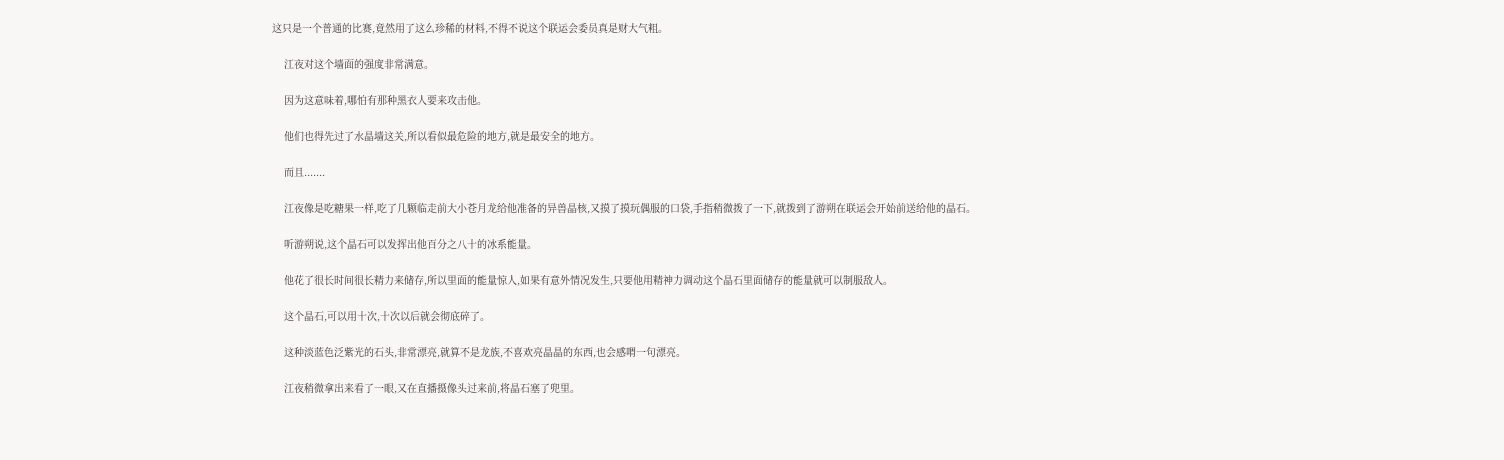这只是一个普通的比赛,竟然用了这么珍稀的材料,不得不说这个联运会委员真是财大气粗。

    江夜对这个墙面的强度非常满意。

    因为这意味着,哪怕有那种黑衣人要来攻击他。

    他们也得先过了水晶墙这关,所以看似最危险的地方,就是最安全的地方。

    而且.......

    江夜像是吃糖果一样,吃了几颗临走前大小苍月龙给他准备的异兽晶核,又摸了摸玩偶服的口袋,手指稍微拨了一下,就拨到了游朔在联运会开始前送给他的晶石。

    听游朔说,这个晶石可以发挥出他百分之八十的冰系能量。

    他花了很长时间很长精力来储存,所以里面的能量惊人,如果有意外情况发生,只要他用精神力调动这个晶石里面储存的能量就可以制服敌人。

    这个晶石,可以用十次,十次以后就会彻底碎了。

    这种淡蓝色泛紫光的石头,非常漂亮,就算不是龙族,不喜欢亮晶晶的东西,也会感喟一句漂亮。

    江夜稍微拿出来看了一眼,又在直播摄像头过来前,将晶石塞了兜里。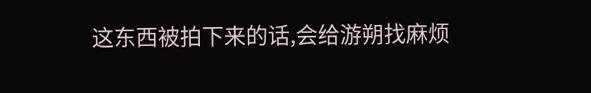这东西被拍下来的话,会给游朔找麻烦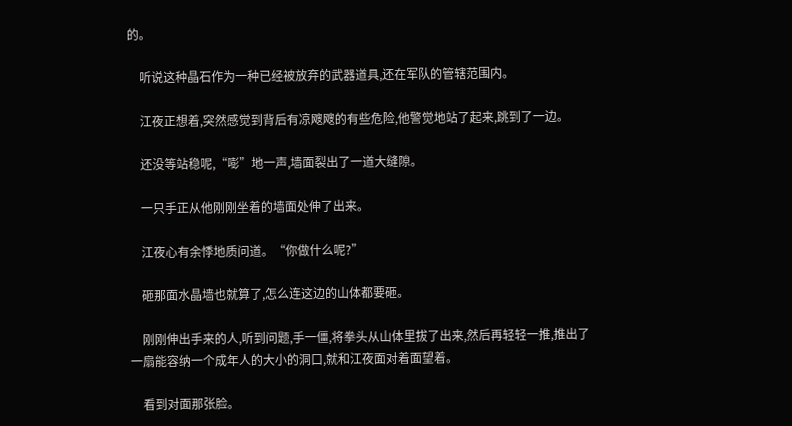的。

    听说这种晶石作为一种已经被放弃的武器道具,还在军队的管辖范围内。

    江夜正想着,突然感觉到背后有凉飕飕的有些危险,他警觉地站了起来,跳到了一边。

    还没等站稳呢,“嘭”地一声,墙面裂出了一道大缝隙。

    一只手正从他刚刚坐着的墙面处伸了出来。

    江夜心有余悸地质问道。“你做什么呢?”

    砸那面水晶墙也就算了,怎么连这边的山体都要砸。

    刚刚伸出手来的人,听到问题,手一僵,将拳头从山体里拔了出来,然后再轻轻一推,推出了一扇能容纳一个成年人的大小的洞口,就和江夜面对着面望着。

    看到对面那张脸。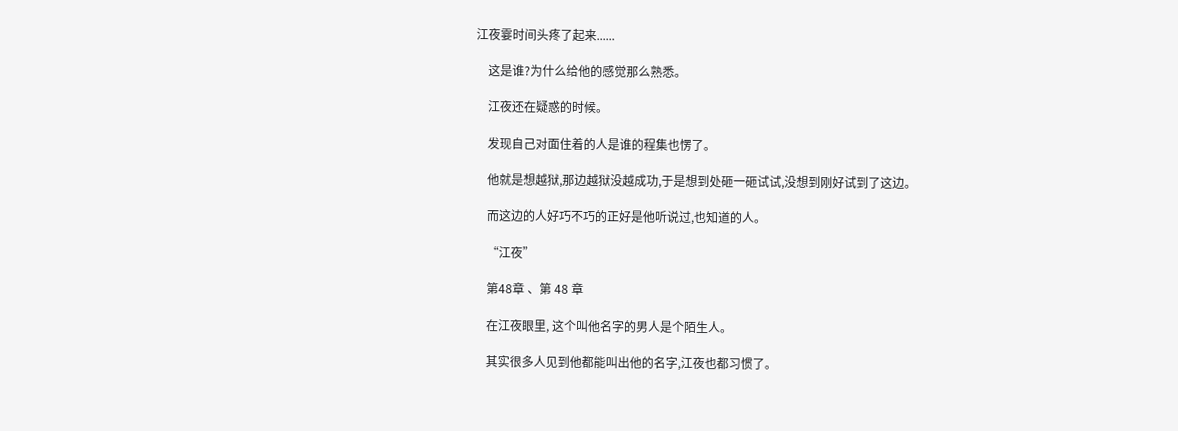江夜霎时间头疼了起来......

    这是谁?为什么给他的感觉那么熟悉。

    江夜还在疑惑的时候。

    发现自己对面住着的人是谁的程集也愣了。

    他就是想越狱,那边越狱没越成功,于是想到处砸一砸试试,没想到刚好试到了这边。

    而这边的人好巧不巧的正好是他听说过,也知道的人。

    “江夜”

    第48章 、第 48 章

    在江夜眼里, 这个叫他名字的男人是个陌生人。

    其实很多人见到他都能叫出他的名字,江夜也都习惯了。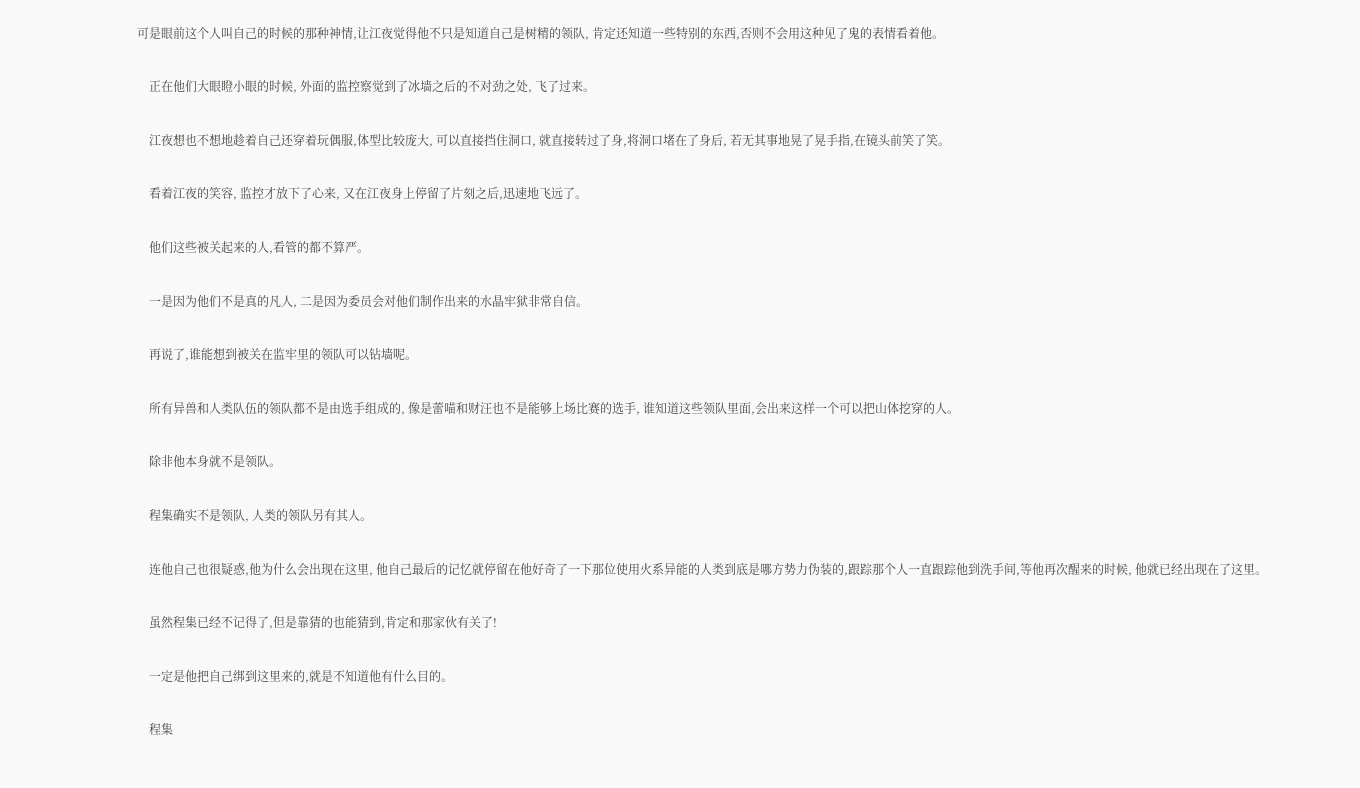可是眼前这个人叫自己的时候的那种神情,让江夜觉得他不只是知道自己是树精的领队, 肯定还知道一些特别的东西,否则不会用这种见了鬼的表情看着他。

    正在他们大眼瞪小眼的时候, 外面的监控察觉到了冰墙之后的不对劲之处, 飞了过来。

    江夜想也不想地趁着自己还穿着玩偶服,体型比较庞大, 可以直接挡住洞口, 就直接转过了身,将洞口堵在了身后, 若无其事地晃了晃手指,在镜头前笑了笑。

    看着江夜的笑容, 监控才放下了心来, 又在江夜身上停留了片刻之后,迅速地飞远了。

    他们这些被关起来的人,看管的都不算严。

    一是因为他们不是真的凡人, 二是因为委员会对他们制作出来的水晶牢狱非常自信。

    再说了,谁能想到被关在监牢里的领队可以钻墙呢。

    所有异兽和人类队伍的领队都不是由选手组成的, 像是蕾喵和财汪也不是能够上场比赛的选手, 谁知道这些领队里面,会出来这样一个可以把山体挖穿的人。

    除非他本身就不是领队。

    程集确实不是领队, 人类的领队另有其人。

    连他自己也很疑惑,他为什么会出现在这里, 他自己最后的记忆就停留在他好奇了一下那位使用火系异能的人类到底是哪方势力伪装的,跟踪那个人一直跟踪他到洗手间,等他再次醒来的时候, 他就已经出现在了这里。

    虽然程集已经不记得了,但是靠猜的也能猜到,肯定和那家伙有关了!

    一定是他把自己绑到这里来的,就是不知道他有什么目的。

    程集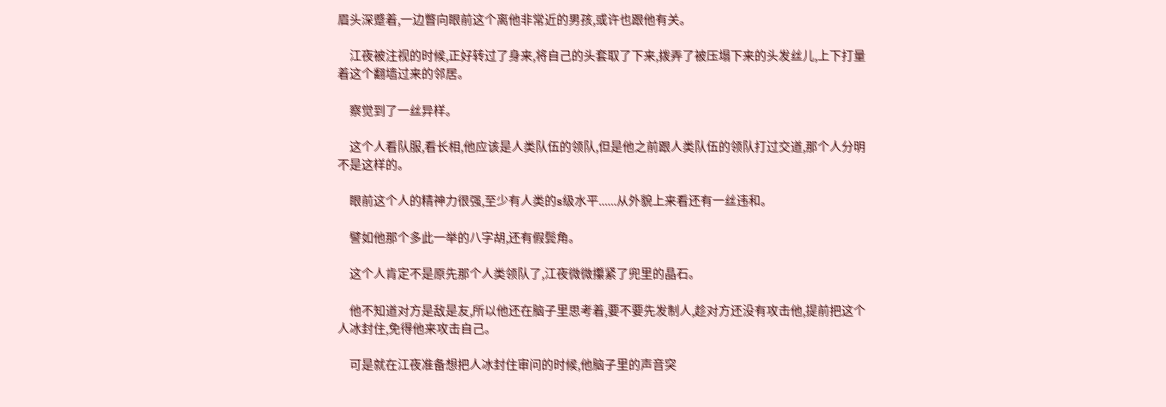眉头深蹙着,一边瞥向眼前这个离他非常近的男孩,或许也跟他有关。

    江夜被注视的时候,正好转过了身来,将自己的头套取了下来,拨弄了被压塌下来的头发丝儿,上下打量着这个翻墙过来的邻居。

    察觉到了一丝异样。

    这个人看队服,看长相,他应该是人类队伍的领队,但是他之前跟人类队伍的领队打过交道,那个人分明不是这样的。

    眼前这个人的精神力很强,至少有人类的s级水平......从外貌上来看还有一丝违和。

    譬如他那个多此一举的八字胡,还有假鬓角。

    这个人肯定不是原先那个人类领队了,江夜微微攥紧了兜里的晶石。

    他不知道对方是敌是友,所以他还在脑子里思考着,要不要先发制人,趁对方还没有攻击他,提前把这个人冰封住,免得他来攻击自己。

    可是就在江夜准备想把人冰封住审问的时候,他脑子里的声音突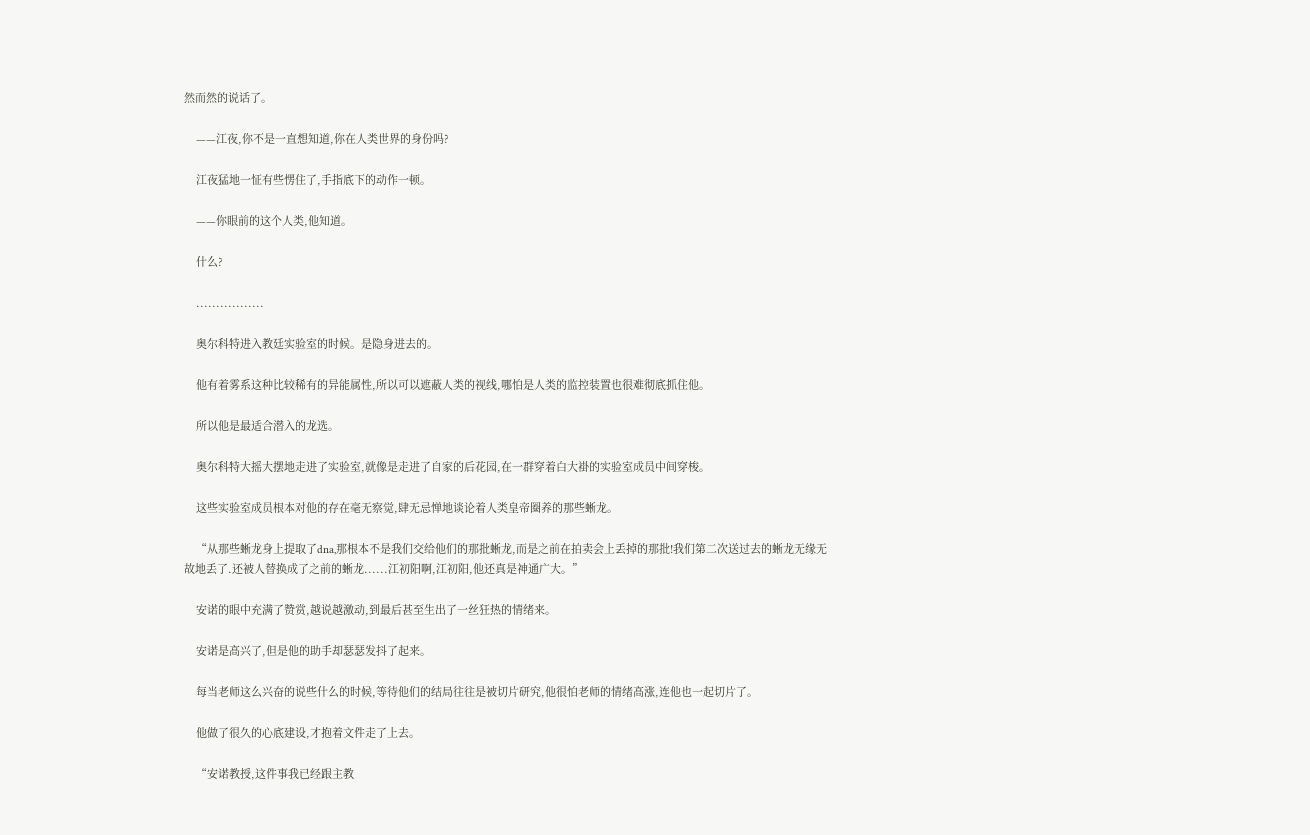然而然的说话了。

    ——江夜,你不是一直想知道,你在人类世界的身份吗?

    江夜猛地一怔有些愣住了,手指底下的动作一顿。

    ——你眼前的这个人类,他知道。

    什么?

    .................

    奥尔科特进入教廷实验室的时候。是隐身进去的。

    他有着雾系这种比较稀有的异能属性,所以可以遮蔽人类的视线,哪怕是人类的监控装置也很难彻底抓住他。

    所以他是最适合潜入的龙选。

    奥尔科特大摇大摆地走进了实验室,就像是走进了自家的后花园,在一群穿着白大褂的实验室成员中间穿梭。

    这些实验室成员根本对他的存在毫无察觉,肆无忌惮地谈论着人类皇帝圈养的那些蜥龙。

    “从那些蜥龙身上提取了dna,那根本不是我们交给他们的那批蜥龙,而是之前在拍卖会上丢掉的那批!我们第二次送过去的蜥龙无缘无故地丢了.还被人替换成了之前的蜥龙......江初阳啊,江初阳,他还真是神通广大。”

    安诺的眼中充满了赞赏,越说越激动,到最后甚至生出了一丝狂热的情绪来。

    安诺是高兴了,但是他的助手却瑟瑟发抖了起来。

    每当老师这么兴奋的说些什么的时候,等待他们的结局往往是被切片研究,他很怕老师的情绪高涨,连他也一起切片了。

    他做了很久的心底建设,才抱着文件走了上去。

    “安诺教授,这件事我已经跟主教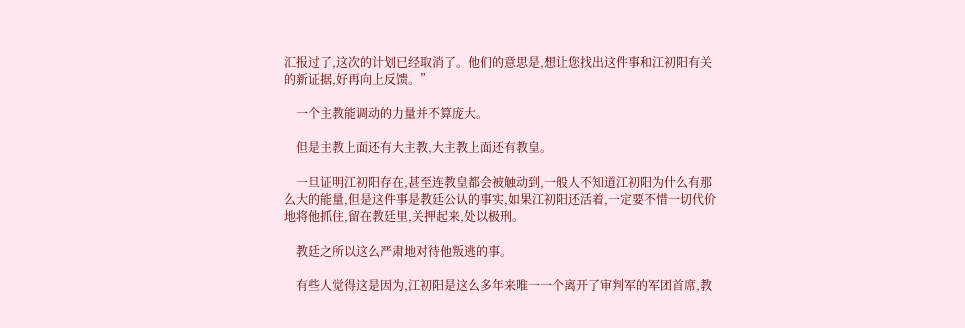汇报过了,这次的计划已经取消了。他们的意思是,想让您找出这件事和江初阳有关的新证据,好再向上反馈。”

    一个主教能调动的力量并不算庞大。

    但是主教上面还有大主教,大主教上面还有教皇。

    一旦证明江初阳存在,甚至连教皇都会被触动到,一般人不知道江初阳为什么有那么大的能量,但是这件事是教廷公认的事实,如果江初阳还活着,一定要不惜一切代价地将他抓住,留在教廷里,关押起来,处以极刑。

    教廷之所以这么严肃地对待他叛逃的事。

    有些人觉得这是因为,江初阳是这么多年来唯一一个离开了审判军的军团首席,教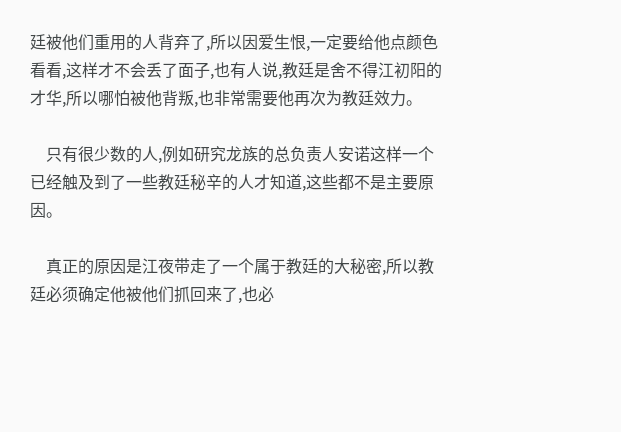廷被他们重用的人背弃了,所以因爱生恨,一定要给他点颜色看看,这样才不会丢了面子,也有人说,教廷是舍不得江初阳的才华,所以哪怕被他背叛,也非常需要他再次为教廷效力。

    只有很少数的人,例如研究龙族的总负责人安诺这样一个已经触及到了一些教廷秘辛的人才知道,这些都不是主要原因。

    真正的原因是江夜带走了一个属于教廷的大秘密,所以教廷必须确定他被他们抓回来了,也必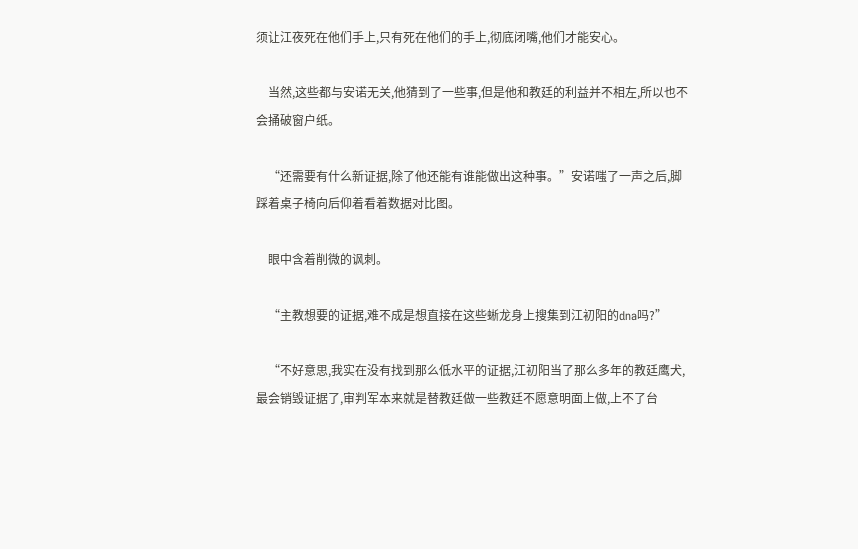须让江夜死在他们手上,只有死在他们的手上,彻底闭嘴,他们才能安心。

    当然,这些都与安诺无关,他猜到了一些事,但是他和教廷的利益并不相左,所以也不会捅破窗户纸。

    “还需要有什么新证据,除了他还能有谁能做出这种事。”安诺嗤了一声之后,脚踩着桌子椅向后仰着看着数据对比图。

    眼中含着削微的讽刺。

    “主教想要的证据,难不成是想直接在这些蜥龙身上搜集到江初阳的dna吗?”

    “不好意思,我实在没有找到那么低水平的证据,江初阳当了那么多年的教廷鹰犬,最会销毁证据了,审判军本来就是替教廷做一些教廷不愿意明面上做,上不了台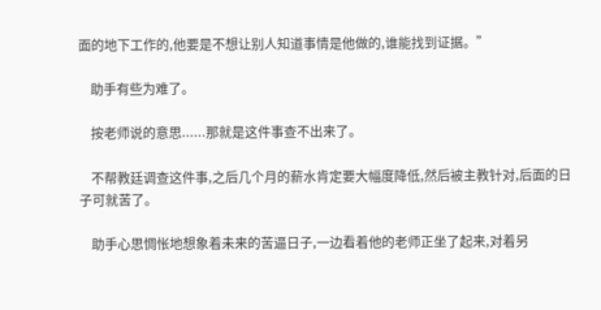面的地下工作的,他要是不想让别人知道事情是他做的,谁能找到证据。”

    助手有些为难了。

    按老师说的意思......那就是这件事查不出来了。

    不帮教廷调查这件事,之后几个月的薪水肯定要大幅度降低,然后被主教针对,后面的日子可就苦了。

    助手心思惆怅地想象着未来的苦逼日子,一边看着他的老师正坐了起来,对着另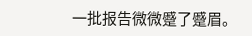一批报告微微蹙了蹙眉。